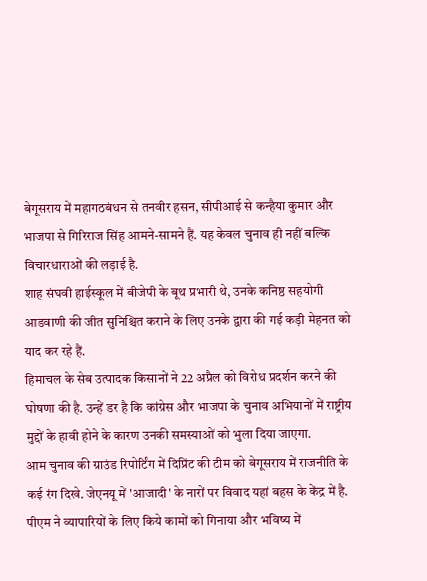बेगूसराय में महागठबंधन से तनवीर हसन, सीपीआई से कन्हैया कुमार और भाजपा से गिरिराज सिंह आमने-सामने हैं. यह केवल चुनाव ही नहीं बल्कि विचारधाराओं की लड़ाई है.
शाह संघवी हाईस्कूल में बीजेपी के बूथ प्रभारी थे, उनके कनिष्ठ सहयोगी आडवाणी की जीत सुनिश्चित कराने के लिए उनके द्वारा की गई कड़ी मेहनत को याद कर रहे हैं.
हिमाचल के सेब उत्पादक किसानों ने 22 अप्रैल को विरोध प्रदर्शन करने की घोषणा की है. उन्हें डर है कि कांग्रेस और भाजपा के चुनाव अभियानों में राष्ट्रीय मुद्दों के हावी होने के कारण उनकी समस्याओं को भुला दिया जाएगा.
आम चुनाव की ग्राउंड रिपोर्टिंग में दिप्रिंट की टीम को बेगूसराय में राजनीति के कई रंग दिखे. जेएनयू में 'आजादी' के नारों पर विवाद यहां बहस के केंद्र में है.
पीएम ने व्यापारियों के लिए किये कामों को गिनाया और भविष्य में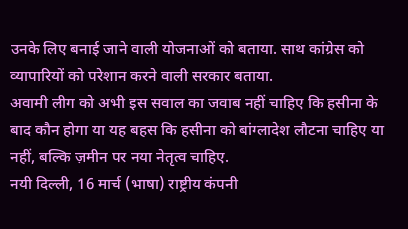उनके लिए बनाई जाने वाली योजनाओं को बताया. साथ कांग्रेस को व्यापारियों को परेशान करने वाली सरकार बताया.
अवामी लीग को अभी इस सवाल का जवाब नहीं चाहिए कि हसीना के बाद कौन होगा या यह बहस कि हसीना को बांग्लादेश लौटना चाहिए या नहीं, बल्कि ज़मीन पर नया नेतृत्व चाहिए.
नयी दिल्ली, 16 मार्च (भाषा) राष्ट्रीय कंपनी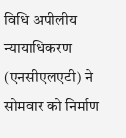विधि अपीलीय न्यायाधिकरण (एनसीएलएटी) ने सोमवार को निर्माण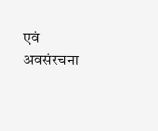एवं अवसंरचना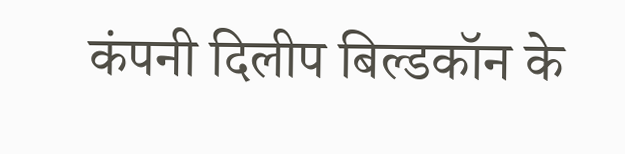कंपनी दिलीप बिल्डकॉन के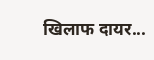खिलाफ दायर...